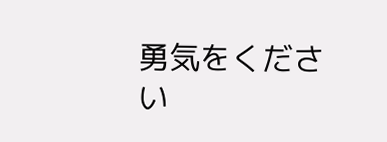勇気をください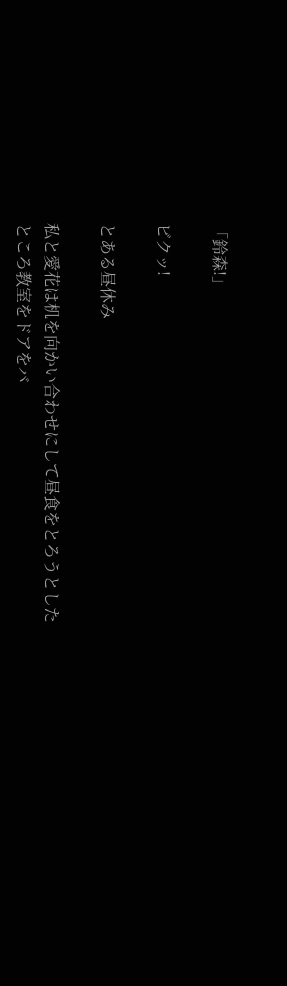「鈴森!」

ビクッ!

とある昼休み

私と愛花は机を向かい合わせにして昼食をとろうとしたところ教室をドアをバ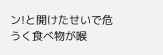ン!と開けたせいで危うく食べ物が喉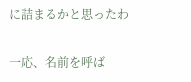に詰まるかと思ったわ

一応、名前を呼ば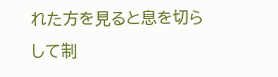れた方を見ると息を切らして制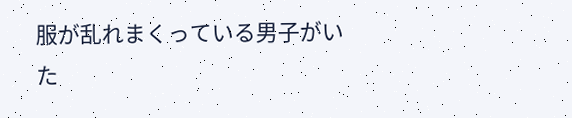服が乱れまくっている男子がいた